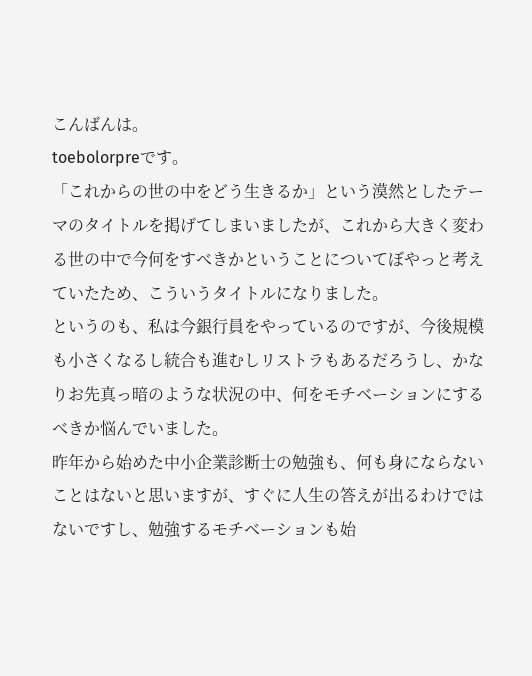こんばんは。
toebolorpreです。
「これからの世の中をどう生きるか」という漠然としたテーマのタイトルを掲げてしまいましたが、これから大きく変わる世の中で今何をすべきかということについてぼやっと考えていたため、こういうタイトルになりました。
というのも、私は今銀行員をやっているのですが、今後規模も小さくなるし統合も進むしリストラもあるだろうし、かなりお先真っ暗のような状況の中、何をモチベーションにするべきか悩んでいました。
昨年から始めた中小企業診断士の勉強も、何も身にならないことはないと思いますが、すぐに人生の答えが出るわけではないですし、勉強するモチベーションも始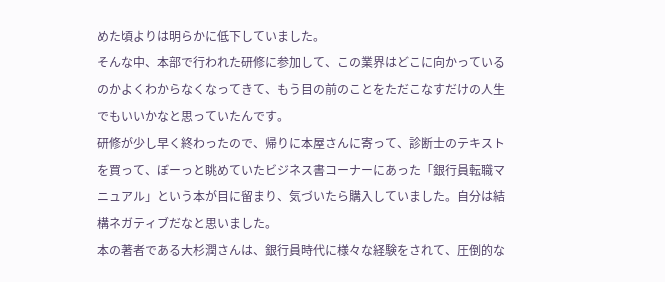めた頃よりは明らかに低下していました。
そんな中、本部で行われた研修に参加して、この業界はどこに向かっているのかよくわからなくなってきて、もう目の前のことをただこなすだけの人生でもいいかなと思っていたんです。
研修が少し早く終わったので、帰りに本屋さんに寄って、診断士のテキストを買って、ぼーっと眺めていたビジネス書コーナーにあった「銀行員転職マニュアル」という本が目に留まり、気づいたら購入していました。自分は結構ネガティブだなと思いました。
本の著者である大杉潤さんは、銀行員時代に様々な経験をされて、圧倒的な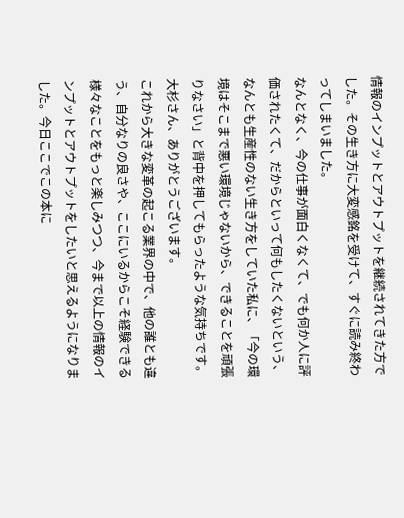情報のインプットとアウトプットを継続されてきた方でした。その生き方に大変感銘を受けて、すぐに読み終わってしまいました。
なんとなく、今の仕事が面白くなくて、でも何か人に評価されたくて、だからといって何もしたくないという、なんとも生産性のない生き方をしていた私に、「今の環境はそこまで悪い環境じゃないから、できることを頑張りなさい」と背中を押してもらったような気持ちです。大杉さん、ありがとうございます。
これから大きな変革の起こる業界の中で、他の誰とも違う、自分なりの良さや、ここにいるからこそ経験できる様々なことをもっと楽しみつつ、今まで以上の情報のインプットとアウトプットをしたいと思えるようになりました。今日ここでこの本に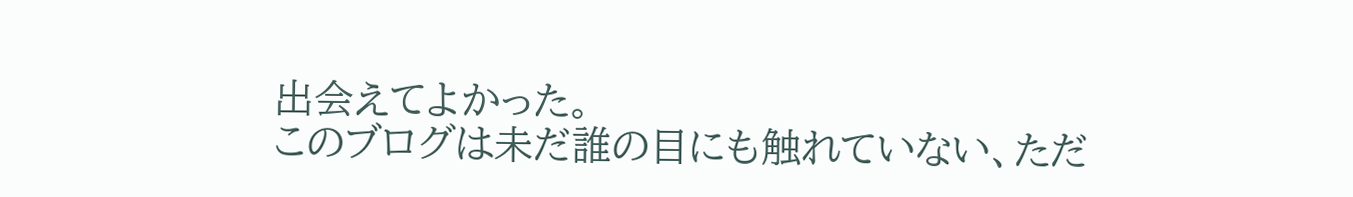出会えてよかった。
このブログは未だ誰の目にも触れていない、ただ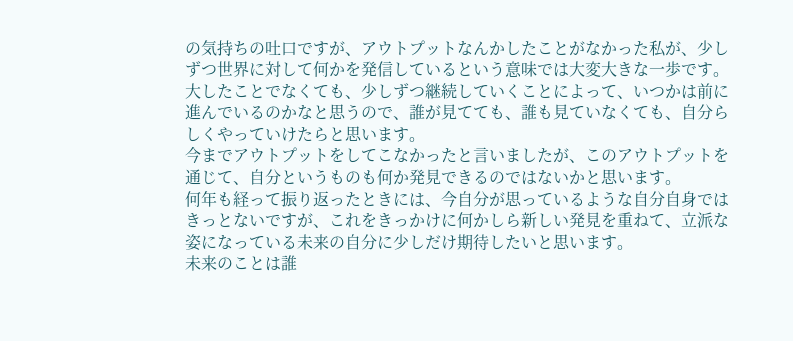の気持ちの吐口ですが、アウトプットなんかしたことがなかった私が、少しずつ世界に対して何かを発信しているという意味では大変大きな一歩です。大したことでなくても、少しずつ継続していくことによって、いつかは前に進んでいるのかなと思うので、誰が見てても、誰も見ていなくても、自分らしくやっていけたらと思います。
今までアウトプットをしてこなかったと言いましたが、このアウトプットを通じて、自分というものも何か発見できるのではないかと思います。
何年も経って振り返ったときには、今自分が思っているような自分自身ではきっとないですが、これをきっかけに何かしら新しい発見を重ねて、立派な姿になっている未来の自分に少しだけ期待したいと思います。
未来のことは誰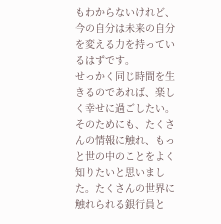もわからないけれど、今の自分は未来の自分を変える力を持っているはずです。
せっかく同じ時間を生きるのであれば、楽しく幸せに過ごしたい。そのためにも、たくさんの情報に触れ、もっと世の中のことをよく知りたいと思いました。たくさんの世界に触れられる銀行員と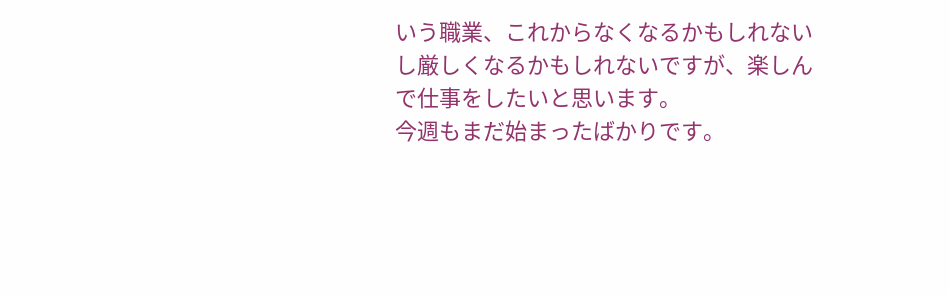いう職業、これからなくなるかもしれないし厳しくなるかもしれないですが、楽しんで仕事をしたいと思います。
今週もまだ始まったばかりです。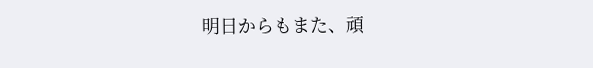明日からもまた、頑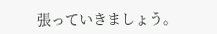張っていきましょう。